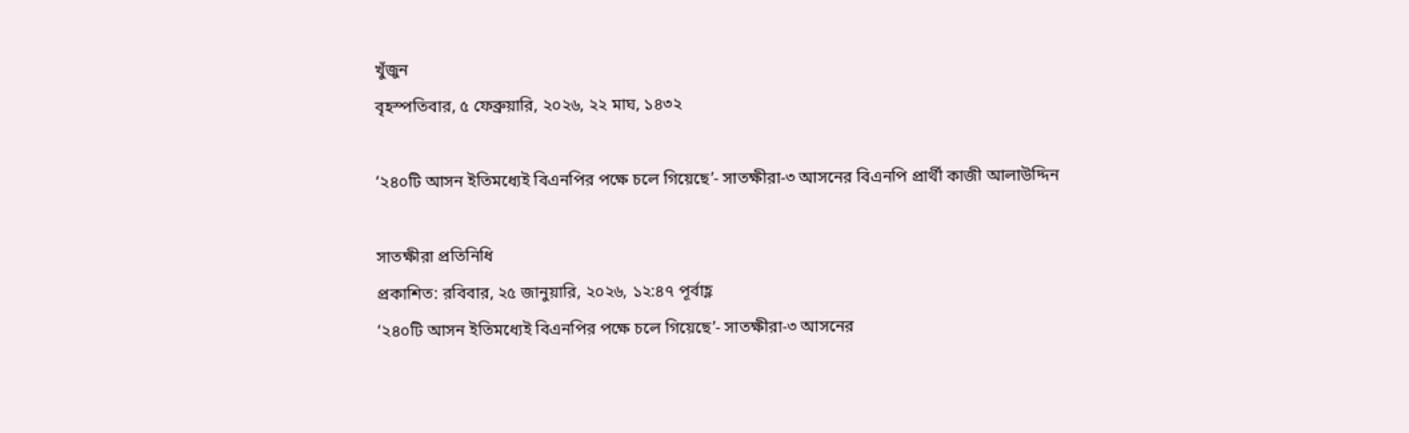খুঁজুন
বৃহস্পতিবার, ৫ ফেব্রুয়ারি, ২০২৬, ২২ মাঘ, ১৪৩২

‘২৪০টি আসন ইতিমধ্যেই বিএনপির পক্ষে চলে গিয়েছে’- সাতক্ষীরা-৩ আসনের বিএনপি প্রার্থী কাজী আলাউদ্দিন

সাতক্ষীরা প্রতিনিধি
প্রকাশিত: রবিবার, ২৫ জানুয়ারি, ২০২৬, ১২:৪৭ পূর্বাহ্ণ
‘২৪০টি আসন ইতিমধ্যেই বিএনপির পক্ষে চলে গিয়েছে’- সাতক্ষীরা-৩ আসনের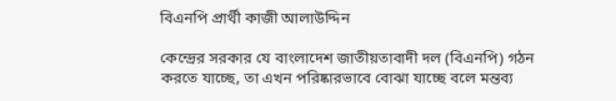বিএনপি প্রার্থী কাজী আলাউদ্দিন

কেন্দ্রের সরকার যে বাংলাদেশ জাতীয়তাবাদী দল (বিএনপি) গঠন করতে যাচ্ছে, তা এখন পরিষ্কারভাবে বোঝা যাচ্ছে বলে মন্তব্য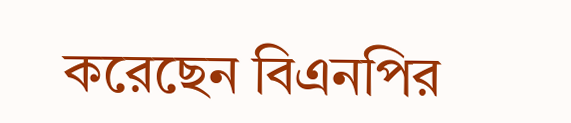করেছেন বিএনপির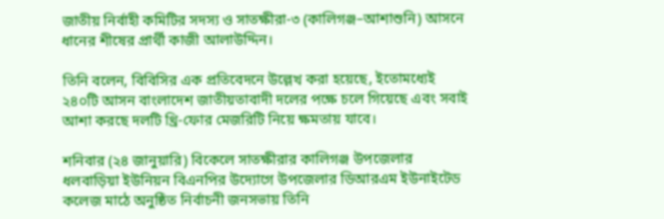জাতীয় নির্বাহী কমিটির সদস্য ও সাতক্ষীরা-৩ (কালিগঞ্জ–আশাশুনি) আসনে ধানের শীষের প্রার্থী কাজী আলাউদ্দিন।

তিনি বলেন, বিবিসির এক প্রতিবেদনে উল্লেখ করা হয়েছে, ইতোমধ্যেই ২৪০টি আসন বাংলাদেশ জাতীয়তাবাদী দলের পক্ষে চলে গিয়েছে এবং সবাই আশা করছে দলটি থ্রি-ফোর মেজরিটি নিয়ে ক্ষমতায় যাবে।

শনিবার (২৪ জানুয়ারি) বিকেলে সাতক্ষীরার কালিগঞ্জ উপজেলার ধলবাড়িয়া ইউনিয়ন বিএনপির উদ্যোগে উপজেলার ডিআরএম ইউনাইটেড কলেজ মাঠে অনুষ্ঠিত নির্বাচনী জনসভায় তিনি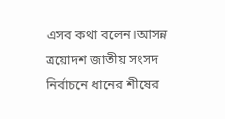এসব কথা বলেন।আসন্ন ত্রয়োদশ জাতীয় সংসদ নির্বাচনে ধানের শীষের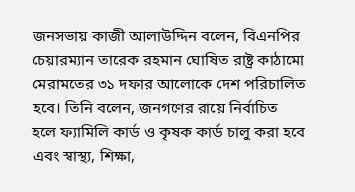জনসভায় কাজী আলাউদ্দিন বলেন, বিএনপির চেয়ারম্যান তারেক রহমান ঘোষিত রাষ্ট্র কাঠামো মেরামতের ৩১ দফার আলোকে দেশ পরিচালিত হবে। তিনি বলেন, জনগণের রায়ে নির্বাচিত হলে ফ্যামিলি কার্ড ও কৃষক কার্ড চালু করা হবে এবং স্বাস্থ্য, শিক্ষা,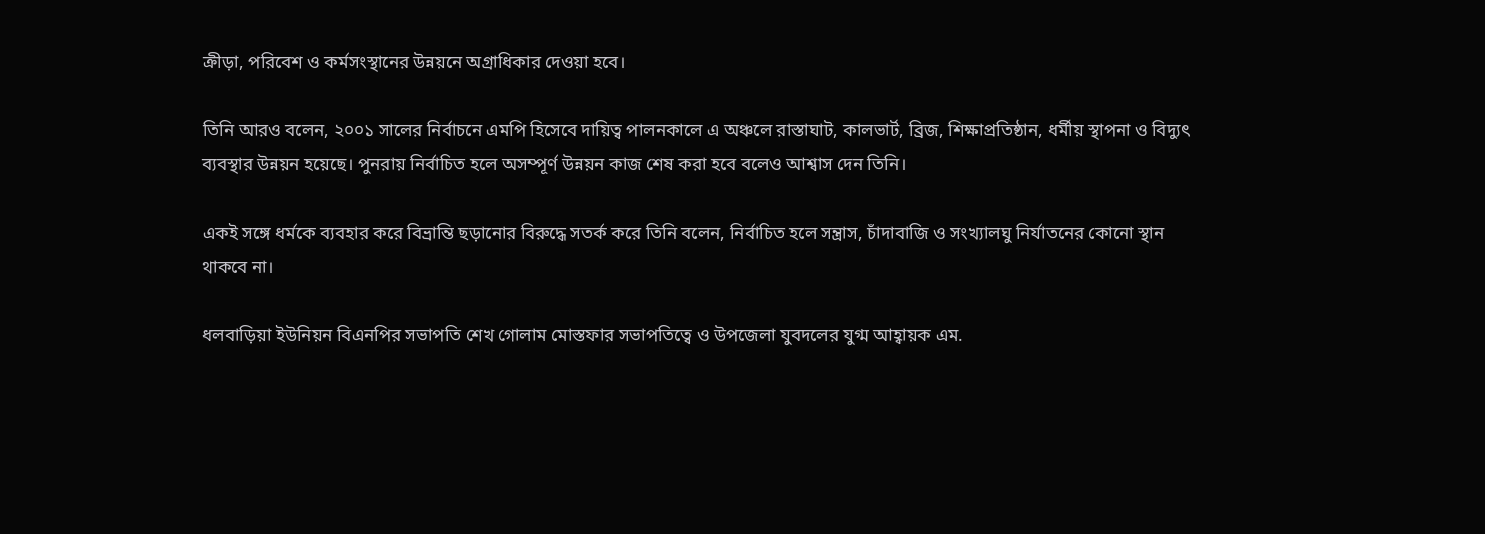ক্রীড়া, পরিবেশ ও কর্মসংস্থানের উন্নয়নে অগ্রাধিকার দেওয়া হবে।

তিনি আরও বলেন, ২০০১ সালের নির্বাচনে এমপি হিসেবে দায়িত্ব পালনকালে এ অঞ্চলে রাস্তাঘাট, কালভার্ট, ব্রিজ, শিক্ষাপ্রতিষ্ঠান, ধর্মীয় স্থাপনা ও বিদ্যুৎ ব্যবস্থার উন্নয়ন হয়েছে। পুনরায় নির্বাচিত হলে অসম্পূর্ণ উন্নয়ন কাজ শেষ করা হবে বলেও আশ্বাস দেন তিনি।

একই সঙ্গে ধর্মকে ব্যবহার করে বিভ্রান্তি ছড়ানোর বিরুদ্ধে সতর্ক করে তিনি বলেন, নির্বাচিত হলে সন্ত্রাস, চাঁদাবাজি ও সংখ্যালঘু নির্যাতনের কোনো স্থান থাকবে না।

ধলবাড়িয়া ইউনিয়ন বিএনপির সভাপতি শেখ গোলাম মোস্তফার সভাপতিত্বে ও উপজেলা যুবদলের যুগ্ম আহ্বায়ক এম.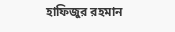হাফিজুর রহমান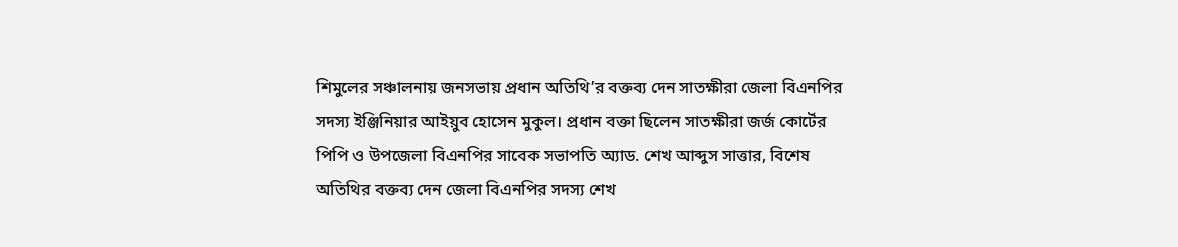শিমুলের সঞ্চালনায় জনসভায় প্রধান অতিথি’র বক্তব্য দেন সাতক্ষীরা জেলা বিএনপির সদস্য ইঞ্জিনিয়ার আইয়ুব হোসেন মুকুল। প্রধান বক্তা ছিলেন সাতক্ষীরা জর্জ কোর্টের পিপি ও উপজেলা বিএনপির সাবেক সভাপতি অ্যাড. শেখ আব্দুস সাত্তার, বিশেষ অতিথির বক্তব্য দেন জেলা বিএনপির সদস্য শেখ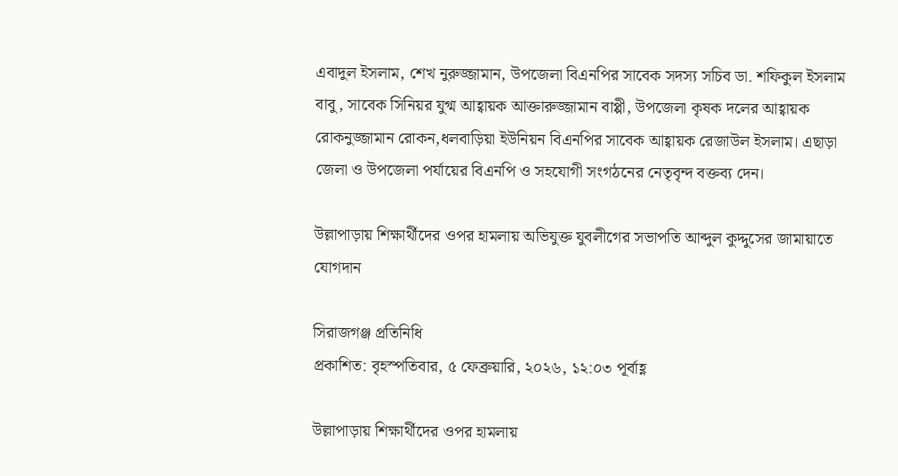এবাদুল ইসলাম, শেখ নুরুজ্জামান, উপজেলা বিএনপির সাবেক সদস্য সচিব ডা. শফিকুল ইসলাম বাবু, সাবেক সিনিয়র যুগ্ম আহ্বায়ক আক্তারুজ্জামান বাপ্পী, উপজেলা কৃষক দলের আহ্বায়ক রোকনুজ্জামান রোকন,ধলবাড়িয়া ইউনিয়ন বিএনপির সাবেক আহ্বায়ক রেজাউল ইসলাম। এছাড়া জেলা ও উপজেলা পর্যায়ের বিএনপি ও সহযোগী সংগঠনের নেতৃবৃন্দ বক্তব্য দেন।

উল্লাপাড়ায় শিক্ষার্থীদের ওপর হামলায় অভিযুক্ত যুবলীগের সভাপতি আব্দুল কুদ্দুসের জামায়াতে যোগদান

সিরাজগঞ্জ প্রতিনিধি
প্রকাশিত: বৃহস্পতিবার, ৫ ফেব্রুয়ারি, ২০২৬, ১২:০৩ পূর্বাহ্ণ

উল্লাপাড়ায় শিক্ষার্থীদের ওপর হামলায়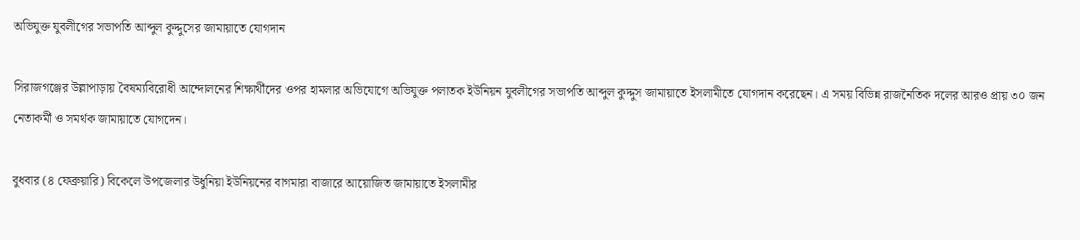অভিযুক্ত যুবলীগের সভাপতি আব্দুল কুদ্দুসের জামায়াতে যোগদান

সিরাজগঞ্জের উল্লাপাড়ায় বৈষম্যবিরোধী আন্দোলনের শিক্ষার্থীদের ওপর হামলার অভিযোগে অভিযুক্ত পলাতক ইউনিয়ন যুবলীগের সভাপতি আব্দুল কুদ্দুস জামায়াতে ইসলামীতে যোগদান করেছেন। এ সময় বিভিন্ন রাজনৈতিক দলের আরও প্রায় ৩০ জন নেতাকর্মী ও সমর্থক জামায়াতে যোগদেন।

বুধবার (৪ ফেব্রুয়ারি) বিকেলে উপজেলার উধুনিয়া ইউনিয়নের বাগমারা বাজারে আয়োজিত জামায়াতে ইসলামীর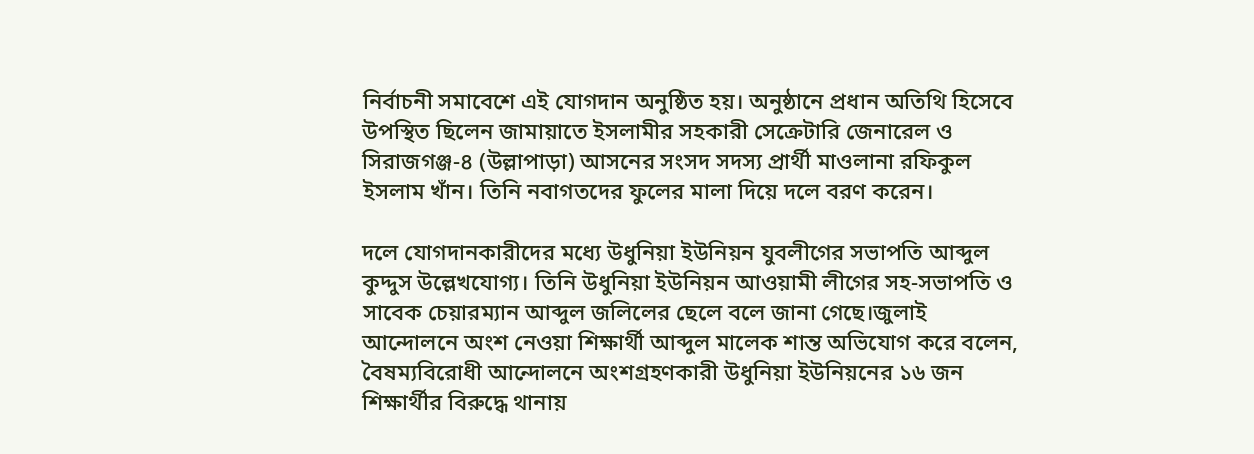নির্বাচনী সমাবেশে এই যোগদান অনুষ্ঠিত হয়। অনুষ্ঠানে প্রধান অতিথি হিসেবে উপস্থিত ছিলেন জামায়াতে ইসলামীর সহকারী সেক্রেটারি জেনারেল ও সিরাজগঞ্জ-৪ (উল্লাপাড়া) আসনের সংসদ সদস্য প্রার্থী মাওলানা রফিকুল ইসলাম খাঁন। তিনি নবাগতদের ফুলের মালা দিয়ে দলে বরণ করেন।

দলে যোগদানকারীদের মধ্যে উধুনিয়া ইউনিয়ন যুবলীগের সভাপতি আব্দুল কুদ্দুস উল্লেখযোগ্য। তিনি উধুনিয়া ইউনিয়ন আওয়ামী লীগের সহ-সভাপতি ও সাবেক চেয়ারম্যান আব্দুল জলিলের ছেলে বলে জানা গেছে।জুলাই আন্দোলনে অংশ নেওয়া শিক্ষার্থী আব্দুল মালেক শান্ত অভিযোগ করে বলেন, বৈষম্যবিরোধী আন্দোলনে অংশগ্রহণকারী উধুনিয়া ইউনিয়নের ১৬ জন শিক্ষার্থীর বিরুদ্ধে থানায়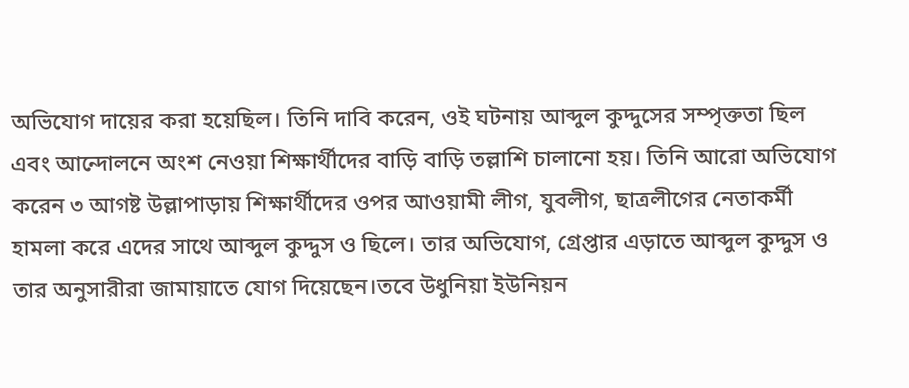অভিযোগ দায়ের করা হয়েছিল। তিনি দাবি করেন, ওই ঘটনায় আব্দুল কুদ্দুসের সম্পৃক্ততা ছিল এবং আন্দোলনে অংশ নেওয়া শিক্ষার্থীদের বাড়ি বাড়ি তল্লাশি চালানো হয়। তিনি আরো অভিযোগ করেন ৩ আগষ্ট উল্লাপাড়ায় শিক্ষার্থীদের ওপর আওয়ামী লীগ, যুবলীগ, ছাত্রলীগের নেতাকর্মী হামলা করে এদের সাথে আব্দুল কুদ্দুস ও ছিলে। তার অভিযোগ, গ্রেপ্তার এড়াতে আব্দুল কুদ্দুস ও তার অনুসারীরা জামায়াতে যোগ দিয়েছেন।তবে উধুনিয়া ইউনিয়ন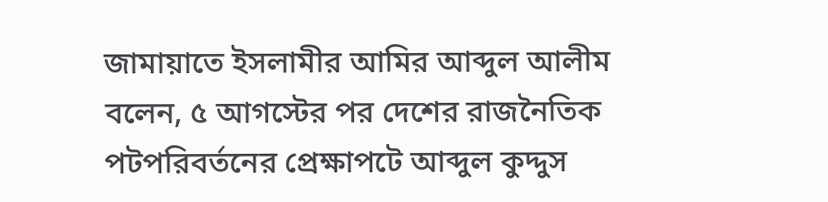জামায়াতে ইসলামীর আমির আব্দুল আলীম বলেন, ৫ আগস্টের পর দেশের রাজনৈতিক পটপরিবর্তনের প্রেক্ষাপটে আব্দুল কুদ্দুস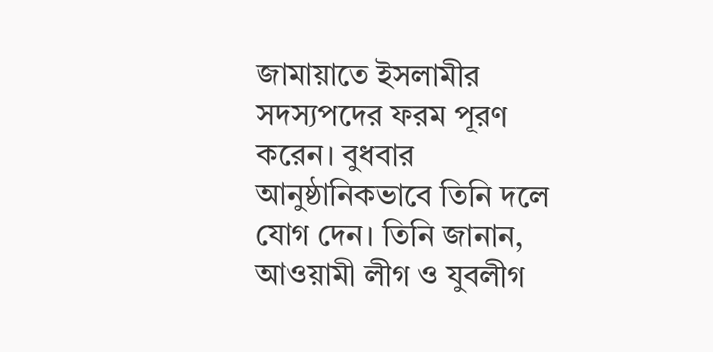জামায়াতে ইসলামীর সদস্যপদের ফরম পূরণ করেন। বুধবার আনুষ্ঠানিকভাবে তিনি দলে যোগ দেন। তিনি জানান, আওয়ামী লীগ ও যুবলীগ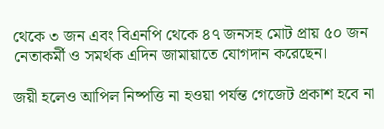থেকে ৩ জন এবং বিএনপি থেকে ৪৭ জনসহ মোট প্রায় ৫০ জন নেতাকর্মী ও সমর্থক এদিন জামায়াতে যোগদান করেছেন।

জয়ী হলেও আপিল নিষ্পত্তি না হওয়া পর্যন্ত গেজেট প্রকাশ হবে না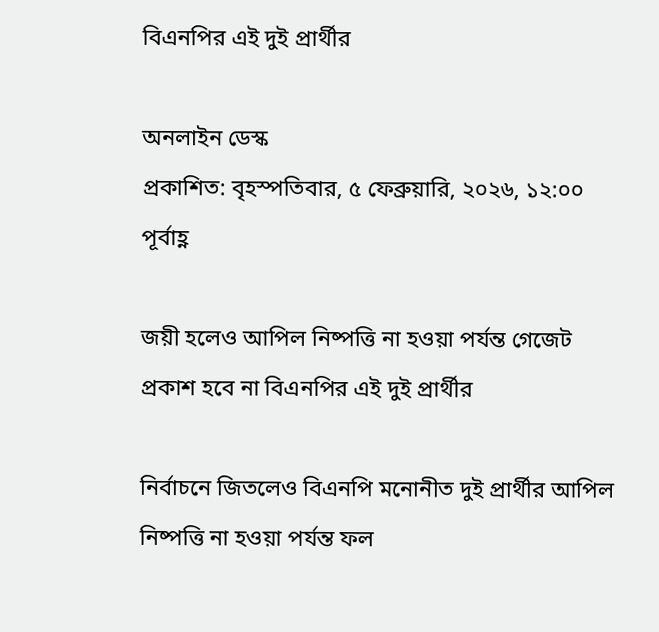বিএনপির এই দুই প্রার্থীর

অনলাইন ডেস্ক
প্রকাশিত: বৃহস্পতিবার, ৫ ফেব্রুয়ারি, ২০২৬, ১২:০০ পূর্বাহ্ণ

জয়ী হলেও আপিল নিষ্পত্তি না হওয়া পর্যন্ত গেজেট প্রকাশ হবে না বিএনপির এই দুই প্রার্থীর

নির্বাচনে জিতলেও বিএনপি মনোনীত দুই প্রার্থীর আপিল নিষ্পত্তি না হওয়া পর্যন্ত ফল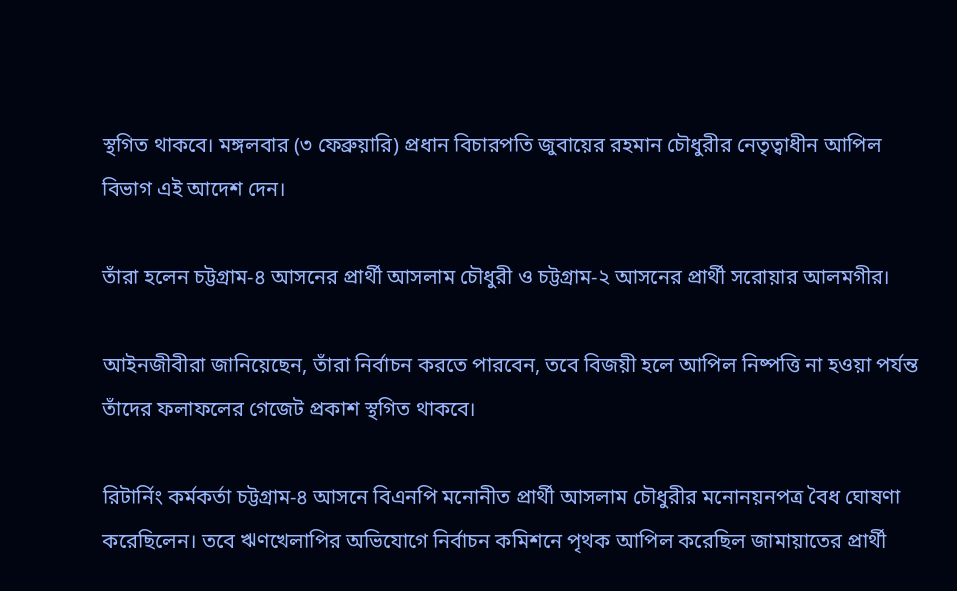স্থগিত থাকবে। মঙ্গলবার (৩ ফেব্রুয়ারি) প্রধান বিচারপতি জুবায়ের রহমান চৌধুরীর নেতৃত্বাধীন আপিল বিভাগ এই আদেশ দেন।

তাঁরা হলেন চট্টগ্রাম-৪ আসনের প্রার্থী আসলাম চৌধুরী ও চট্টগ্রাম-২ আসনের প্রার্থী সরোয়ার আলমগীর।

আইনজীবীরা জানিয়েছেন, তাঁরা নির্বাচন করতে পারবেন, তবে বিজয়ী হলে আপিল নিষ্পত্তি না হওয়া পর্যন্ত তাঁদের ফলাফলের গেজেট প্রকাশ স্থগিত থাকবে।

রিটার্নিং কর্মকর্তা চট্টগ্রাম-৪ আসনে বিএনপি মনোনীত প্রার্থী আসলাম চৌধুরীর মনোনয়নপত্র বৈধ ঘোষণা করেছিলেন। তবে ঋণখেলাপির অভিযোগে নির্বাচন কমিশনে পৃথক আপিল করেছিল জামায়াতের প্রার্থী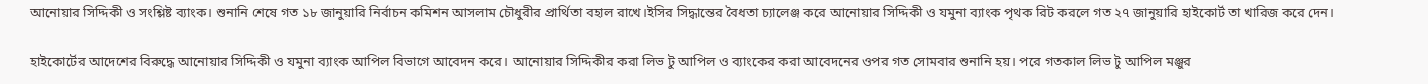আনোয়ার সিদ্দিকী ও সংশ্লিষ্ট ব্যাংক। শুনানি শেষে গত ১৮ জানুয়ারি নির্বাচন কমিশন আসলাম চৌধুরীর প্রার্থিতা বহাল রাখে।ইসির সিদ্ধান্তের বৈধতা চ্যালেঞ্জ করে আনোয়ার সিদ্দিকী ও যমুনা ব্যাংক পৃথক রিট করলে গত ২৭ জানুয়ারি হাইকোর্ট তা খারিজ করে দেন।

হাইকোর্টের আদেশের বিরুদ্ধে আনোয়ার সিদ্দিকী ও যমুনা ব্যাংক আপিল বিভাগে আবেদন করে। আনোয়ার সিদ্দিকীর করা লিভ টু আপিল ও ব্যাংকের করা আবেদনের ওপর গত সোমবার শুনানি হয়। পরে গতকাল লিভ টু আপিল মঞ্জুর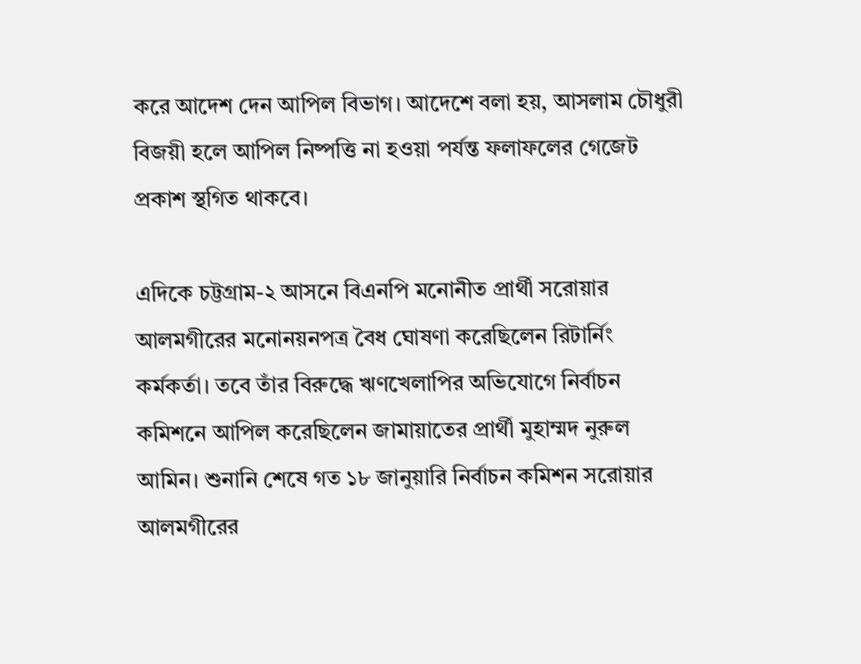করে আদেশ দেন আপিল বিভাগ। আদেশে বলা হয়, আসলাম চৌধুরী বিজয়ী হলে আপিল নিষ্পত্তি না হওয়া পর্যন্ত ফলাফলের গেজেট প্রকাশ স্থগিত থাকবে।

এদিকে চট্টগ্রাম-২ আসনে বিএনপি মনোনীত প্রার্থী সরোয়ার আলমগীরের মনোনয়নপত্র বৈধ ঘোষণা করেছিলেন রিটার্নিং কর্মকর্তা। তবে তাঁর বিরুদ্ধে ঋণখেলাপির অভিযোগে নির্বাচন কমিশনে আপিল করেছিলেন জামায়াতের প্রার্থী মুহাম্মদ নুরুল আমিন। শুনানি শেষে গত ১৮ জানুয়ারি নির্বাচন কমিশন সরোয়ার আলমগীরের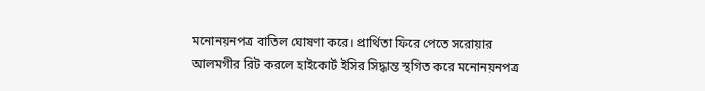মনোনয়নপত্র বাতিল ঘোষণা করে। প্রার্থিতা ফিরে পেতে সরোয়ার আলমগীর রিট করলে হাইকোর্ট ইসির সিদ্ধান্ত স্থগিত করে মনোনয়নপত্র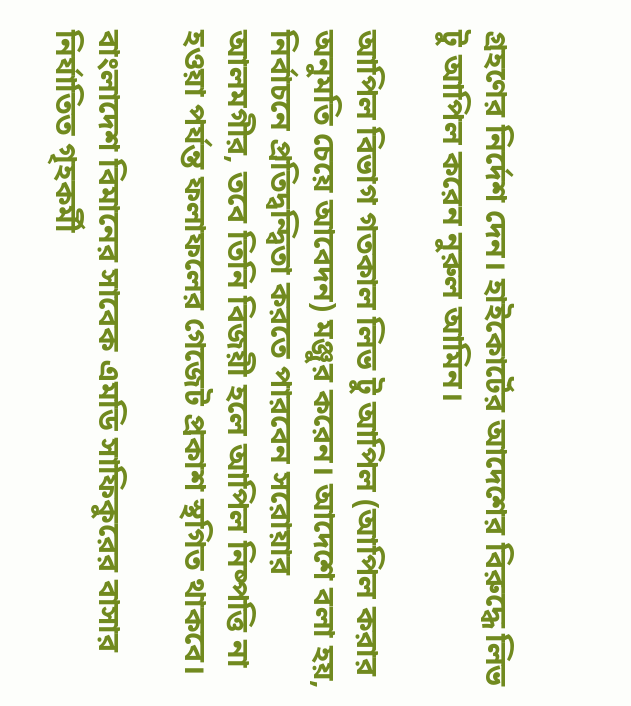গ্রহণের নির্দেশ দেন। হাইকোর্টের আদেশের বিরুদ্ধে লিভ টু আপিল করেন নুরুল আমিন।

আপিল বিভাগ গতকাল লিভ টু আপিল (আপিল করার অনুমতি চেয়ে আবেদন) মঞ্জুর করেন। আদেশে বলা হয়, নির্বাচনে প্রতিদ্বন্দ্বিতা করতে পারবেন সরোয়ার আলমগীর, তবে তিনি বিজয়ী হলে আপিল নিষ্পত্তি না হওয়া পর্যন্ত ফলাফলের গেজেট প্রকাশ স্থগিত থাকবে।

বাংলাদেশ বিমানের সাবেক এমডি সাফিকুরের বাসার নির্যাতিত গৃহকর্মী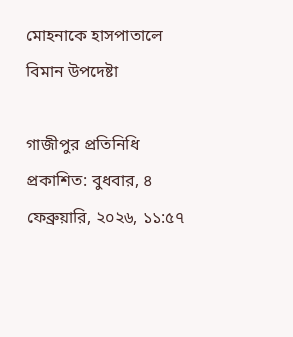মোহনাকে হাসপাতালে বিমান উপদেষ্টা

গাজীপুর প্রতিনিধি
প্রকাশিত: বুধবার, ৪ ফেব্রুয়ারি, ২০২৬, ১১:৫৭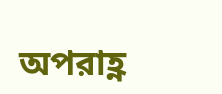অপরাহ্ণ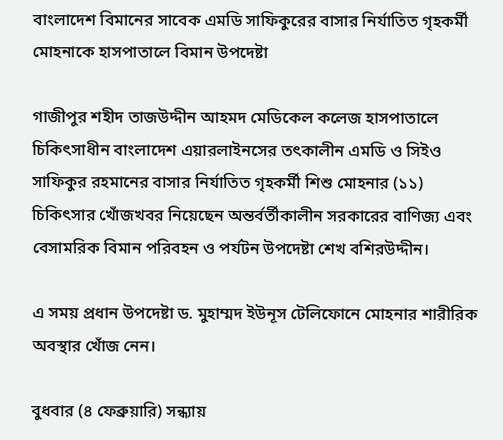বাংলাদেশ বিমানের সাবেক এমডি সাফিকুরের বাসার নির্যাতিত গৃহকর্মী মোহনাকে হাসপাতালে বিমান উপদেষ্টা

গাজীপুর শহীদ তাজউদ্দীন আহমদ মেডিকেল কলেজ হাসপাতালে চিকিৎসাধীন বাংলাদেশ এয়ারলাইনসের তৎকালীন এমডি ও সিইও সাফিকুর রহমানের বাসার নির্যাতিত গৃহকর্মী শিশু মোহনার (১১) চিকিৎসার খোঁজখবর নিয়েছেন অন্তর্বর্তীকালীন সরকারের বাণিজ্য এবং বেসামরিক বিমান পরিবহন ও পর্যটন উপদেষ্টা শেখ বশিরউদ্দীন।

এ সময় প্রধান উপদেষ্টা ড. মুহাম্মদ ইউনূস টেলিফোনে মোহনার শারীরিক অবস্থার খোঁজ নেন।

বুধবার (৪ ফেব্রুয়ারি) সন্ধ্যায়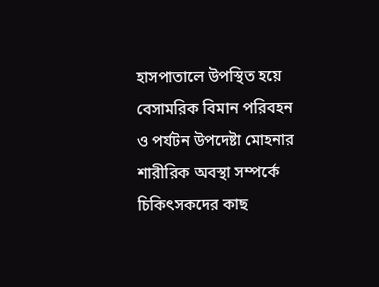হাসপাতালে উপস্থিত হয়ে বেসামরিক বিমান পরিবহন ও পর্যটন উপদেষ্টা মোহনার শারীরিক অবস্থা সম্পর্কে চিকিৎসকদের কাছ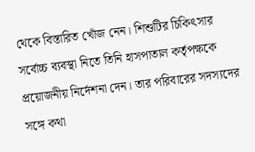থেকে বিস্তারিত খোঁজ নেন। শিশুটির চিকিৎসার সর্বোচ্চ ব্যবস্থা নিতে তিনি হাসপাতাল কর্তৃপক্ষকে প্রয়োজনীয় নির্দেশনা দেন। তার পরিবারের সদস্যদের সঙ্গে কথা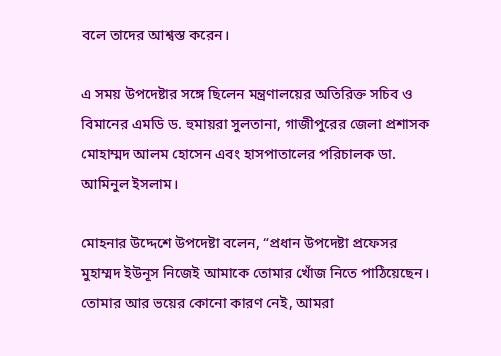বলে তাদের আশ্বস্ত করেন।

এ সময় উপদেষ্টার সঙ্গে ছিলেন মন্ত্রণালয়ের অতিরিক্ত সচিব ও বিমানের এমডি ড. হুমায়রা সুলতানা, গাজীপুরের জেলা প্রশাসক মোহাম্মদ আলম হোসেন এবং হাসপাতালের পরিচালক ডা. আমিনুল ইসলাম।

মোহনার উদ্দেশে উপদেষ্টা বলেন, “প্রধান উপদেষ্টা প্রফেসর মুহাম্মদ ইউনূস নিজেই আমাকে তোমার খোঁজ নিতে পাঠিয়েছেন। তোমার আর ভয়ের কোনো কারণ নেই, আমরা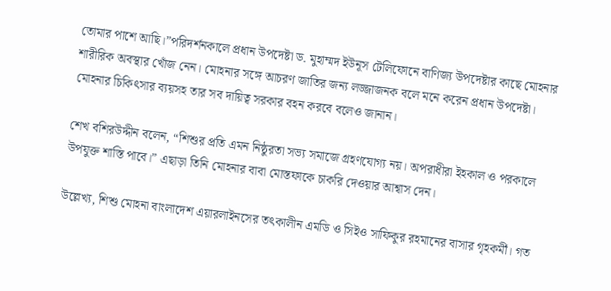তোমার পাশে আছি।”পরিদর্শনকালে প্রধান উপদেষ্টা ড. মুহাম্মদ ইউনূস টেলিফোনে বাণিজ্য উপদেষ্টার কাছে মোহনার শারীরিক অবস্থার খোঁজ নেন। মোহনার সঙ্গে আচরণ জাতির জন্য লজ্জাজনক বলে মনে করেন প্রধান উপদেষ্টা। মোহনার চিকিৎসার ব্যয়সহ তার সব দায়িত্ব সরকার বহন করবে বলেও জানান।

শেখ বশিরউদ্দীন বলেন, “শিশুর প্রতি এমন নিষ্ঠুরতা সভ্য সমাজে গ্রহণযোগ্য নয়। অপরাধীরা ইহকাল ও পরকালে উপযুক্ত শাস্তি পাবে।” এছাড়া তিনি মোহনার বাবা মোস্তফাকে চাকরি দেওয়ার আশ্বাস দেন।

উল্লেখ্য, শিশু মোহনা বাংলাদেশ এয়ারলাইনসের তৎকালীন এমডি ও সিইও সাফিকুর রহমানের বাসার গৃহকর্মী। গত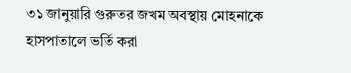৩১ জানুয়ারি গুরুতর জখম অবস্থায় মোহনাকে হাসপাতালে ভর্তি করা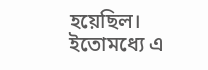হয়েছিল। ইতোমধ্যে এ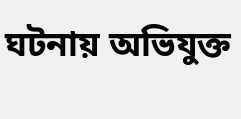ঘটনায় অভিযুক্ত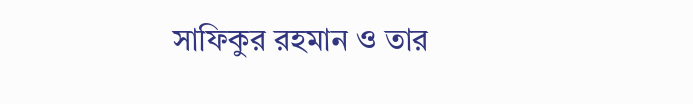সাফিকুর রহমান ও তার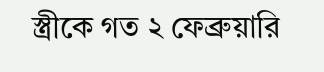স্ত্রীকে গত ২ ফেব্রুয়ারি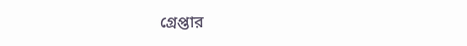গ্রেপ্তার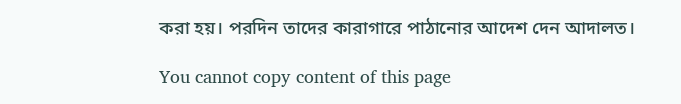করা হয়। পরদিন তাদের কারাগারে পাঠানোর আদেশ দেন আদালত।

You cannot copy content of this page